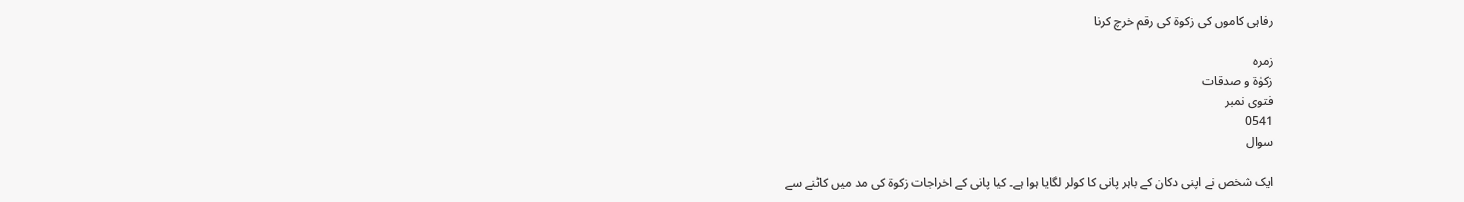رفاہی کاموں کی زکوۃ کی رقم خرچ کرنا

زمره
زکوٰۃ و صدقات
فتوی نمبر
0541
سوال

ایک شخص نے اپنی دکان کے باہر پانی کا کولر لگایا ہوا ہے۔ کیا پانی کے اخراجات زکوۃ کی مد میں کاٹنے سے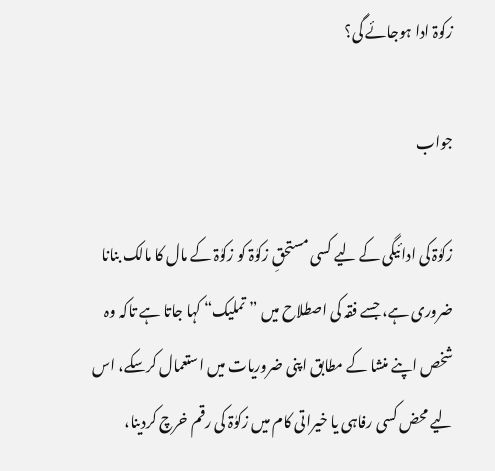زکوۃ ادا ہوجائے گی؟

جواب

زکوٰۃ کی ادائیگی کے لیے کسی مستحقِ زکوٰۃ کو زکوٰۃ کے مال کا مالک بنانا ضروری ہے، جسے فقہ کی اصطلاح میں ”تملیک“ کہا جاتا ہے تاکہ وہ شخص اپنے منشا کے مطابق اپنی ضروریات میں استعمال کرسکے، اس لیے محض کسی رفاہی یا خیراتی کام میں زکوٰۃ کی رقم خرچ کردینا،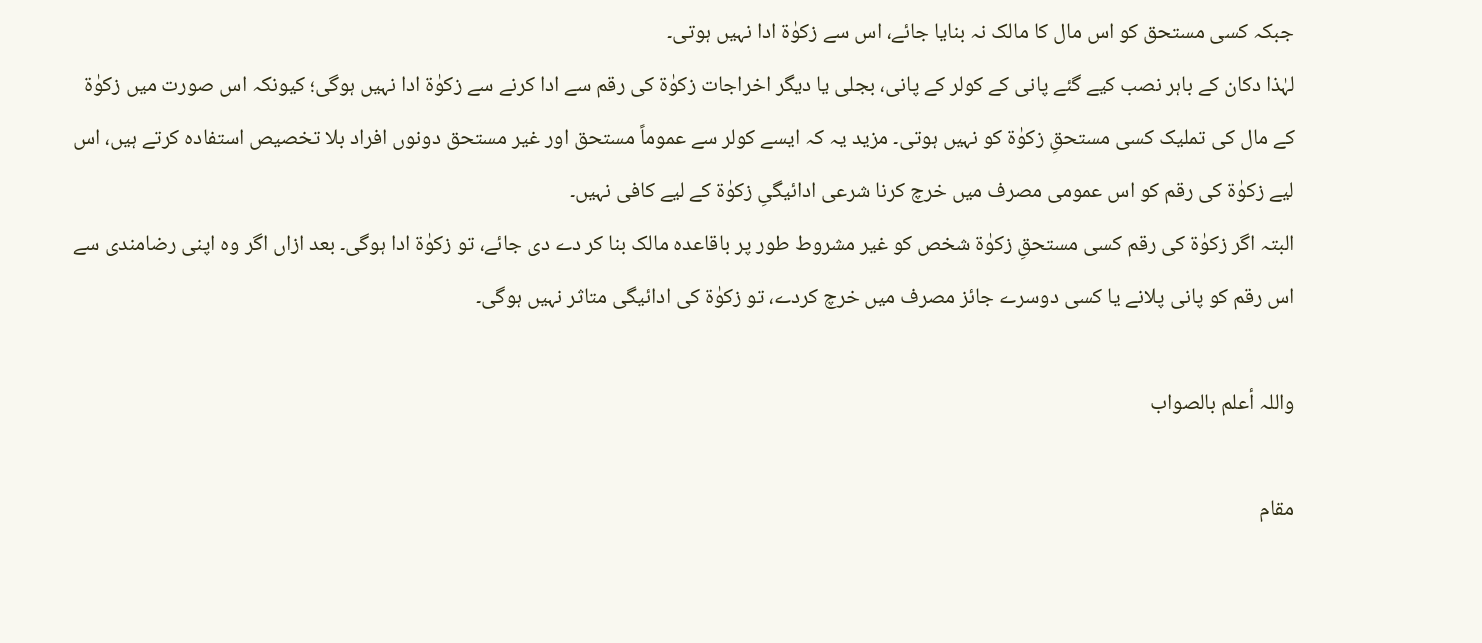جبکہ کسی مستحق کو اس مال کا مالک نہ بنایا جائے، اس سے زکوٰۃ ادا نہیں ہوتی۔
لہٰذا دکان کے باہر نصب کیے گئے پانی کے کولر کے پانی، بجلی یا دیگر اخراجات زکوٰۃ کی رقم سے ادا کرنے سے زکوٰۃ ادا نہیں ہوگی؛ کیونکہ اس صورت میں زکوٰۃ کے مال کی تملیک کسی مستحقِ زکوٰۃ کو نہیں ہوتی۔ مزید یہ کہ ایسے کولر سے عموماً مستحق اور غیر مستحق دونوں افراد بلا تخصیص استفادہ کرتے ہیں، اس لیے زکوٰۃ کی رقم کو اس عمومی مصرف میں خرچ کرنا شرعی ادائیگیِ زکوٰۃ کے لیے کافی نہیں۔
البتہ اگر زکوٰۃ کی رقم کسی مستحقِ زکوٰۃ شخص کو غیر مشروط طور پر باقاعدہ مالک بنا کر دے دی جائے، تو زکوٰۃ ادا ہوگی۔ بعد ازاں اگر وہ اپنی رضامندی سے اس رقم کو پانی پلانے یا کسی دوسرے جائز مصرف میں خرچ کردے، تو زکوٰۃ کی ادائیگی متاثر نہیں ہوگی۔

واللہ أعلم بالصواب

مقام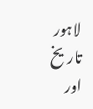لاہور
تاریخ اور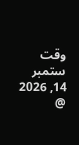وقت
ستمبر 14, 2026 @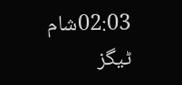02:03شام
ٹیگز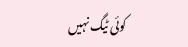کوئی ٹیگ نہیں